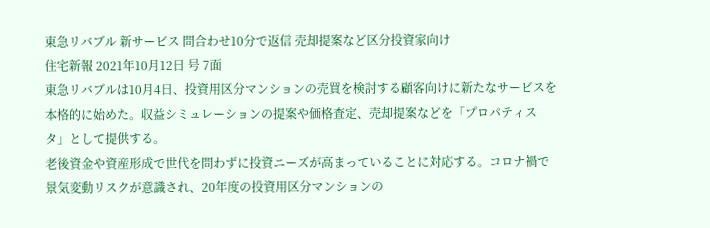東急リバブル 新サービス 問合わせ10分で返信 売却提案など区分投資家向け
住宅新報 2021年10月12日 号 7面
東急リバブルは10月4日、投資用区分マンションの売買を検討する顧客向けに新たなサービスを本格的に始めた。収益シミュレーションの提案や価格査定、売却提案などを「プロパティスタ」として提供する。
老後資金や資産形成で世代を問わずに投資ニーズが高まっていることに対応する。コロナ禍で景気変動リスクが意識され、20年度の投資用区分マンションの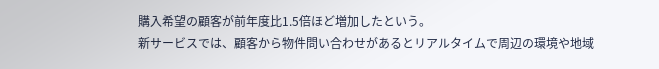購入希望の顧客が前年度比1.5倍ほど増加したという。
新サービスでは、顧客から物件問い合わせがあるとリアルタイムで周辺の環境や地域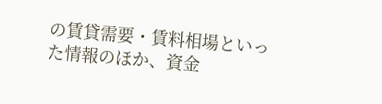の賃貸需要・賃料相場といった情報のほか、資金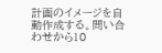計画のイメージを自動作成する。問い合わせから10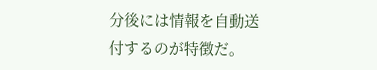分後には情報を自動送付するのが特徴だ。